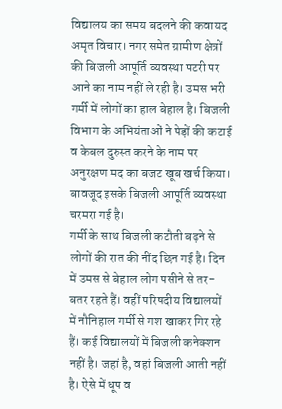विद्यालय का समय बदलने की कवायद
अमृत विचार। नगर समेत ग्रामीण क्षेत्रों की बिजली आपूर्ति व्यवस्था पटरी पर आने का नाम नहीं ले रही है। उमस भरी गर्मी में लोगों का हाल बेहाल है। बिजली विभाग के अभियंताओं ने पेड़ों की कटाई व केबल दुरुस्त करने के नाम पर अनुरक्षण मद का बजट खूब खर्च किया। बावजूद इसके बिजली आपूर्ति व्यवस्था चरमरा गई है।
गर्मी के साथ बिजली कटौती बढ़ने से लोगों की रात की नींद छिन गई है। दिन में उमस से बेहाल लोग पसीने से तर-बतर रहते हैं। वहीं परिषदीय विद्यालयों में नौनिहाल गर्मी से गश खाकर गिर रहे हैं। कई विद्यालयों में बिजली कनेक्शन नहीं है। जहां है, वहां बिजली आती नहीं है। ऐसे में धूप व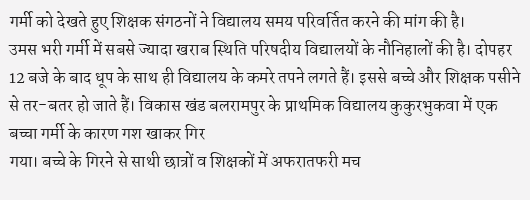गर्मी को देखते हुए शिक्षक संगठनों ने विद्यालय समय परिवर्तित करने की मांग की है।
उमस भरी गर्मी में सबसे ज्यादा खराब स्थिति परिषदीय विद्यालयों के नौनिहालों की है। दोपहर 12 बजे के बाद धूप के साथ ही विद्यालय के कमरे तपने लगते हैं। इससे बच्चे और शिक्षक पसीने से तर-बतर हो जाते हैं। विकास खंड बलरामपुर के प्राथमिक विद्यालय कुकुरभुकवा में एक बच्चा गर्मी के कारण गश खाकर गिर
गया। बच्चे के गिरने से साथी छात्रों व शिक्षकों में अफरातफरी मच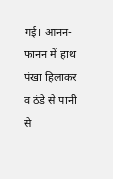गई। आनन-फानन में हाथ पंखा हिलाकर व ठंडे से पानी से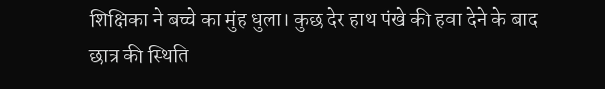शिक्षिका ने बच्चे का मुंह धुला। कुछ देर हाथ पंखे की हवा देने के बाद छात्र की स्थिति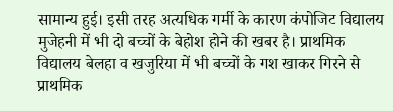सामान्य हुई। इसी तरह अत्यधिक गर्मी के कारण कंपोजिट विद्यालय मुजेहनी में भी दो बच्चों के बेहोश होने की खबर है। प्राथमिक विद्यालय बेलहा व खजुरिया में भी बच्चों के गश खाकर गिरने से प्राथमिक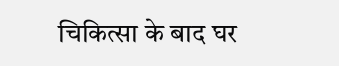चिकित्सा के बाद घर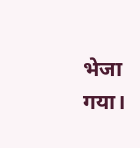भेजा गया।